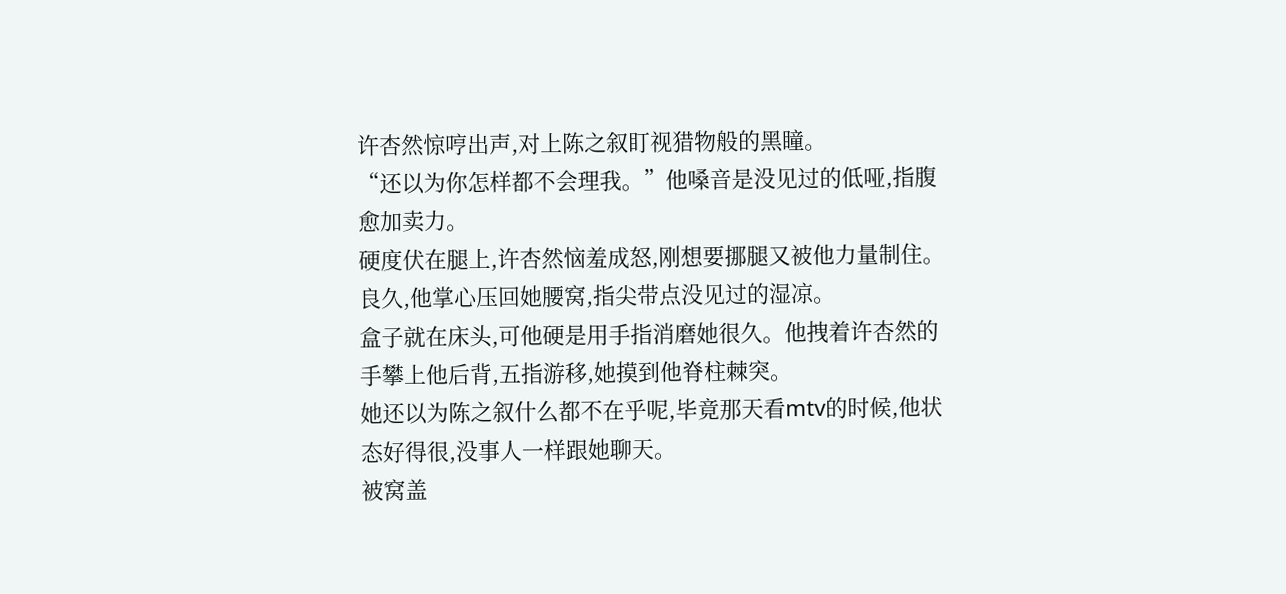许杏然惊哼出声,对上陈之叙盯视猎物般的黑瞳。
“还以为你怎样都不会理我。”他嗓音是没见过的低哑,指腹愈加卖力。
硬度伏在腿上,许杏然恼羞成怒,刚想要挪腿又被他力量制住。
良久,他掌心压回她腰窝,指尖带点没见过的湿凉。
盒子就在床头,可他硬是用手指消磨她很久。他拽着许杏然的手攀上他后背,五指游移,她摸到他脊柱棘突。
她还以为陈之叙什么都不在乎呢,毕竟那天看mtv的时候,他状态好得很,没事人一样跟她聊天。
被窝盖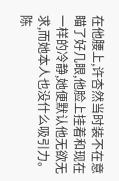在他腰上,许杏然当时装不在意瞄了好几眼,他脸上挂着和现在一样的冷静,她便默认他无欲无求,而她本人也没什么吸引力。
陈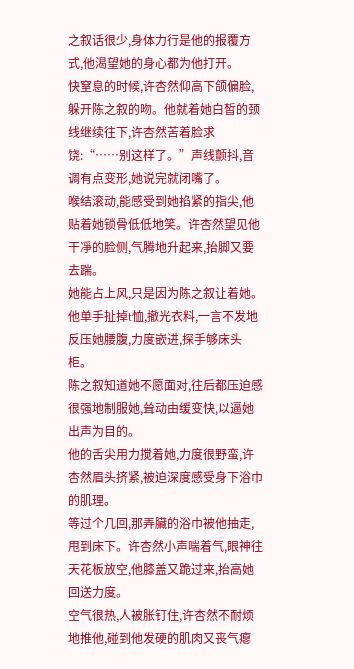之叙话很少,身体力行是他的报覆方式,他渴望她的身心都为他打开。
快窒息的时候,许杏然仰高下颌偏脸,躲开陈之叙的吻。他就着她白皙的颈线继续往下,许杏然苦着脸求饶:“……别这样了。”声线颤抖,音调有点变形,她说完就闭嘴了。
喉结滚动,能感受到她掐紧的指尖,他贴着她锁骨低低地笑。许杏然望见他干凈的脸侧,气腾地升起来,抬脚又要去踹。
她能占上风,只是因为陈之叙让着她。
他单手扯掉t恤,撤光衣料,一言不发地反压她腰腹,力度嵌进,探手够床头柜。
陈之叙知道她不愿面对,往后都压迫感很强地制服她,耸动由缓变快,以逼她出声为目的。
他的舌尖用力搅着她,力度很野蛮,许杏然眉头挤紧,被迫深度感受身下浴巾的肌理。
等过个几回,那弄臟的浴巾被他抽走,甩到床下。许杏然小声喘着气,眼神往天花板放空,他膝盖又跪过来,抬高她回送力度。
空气很热,人被胀钉住,许杏然不耐烦地推他,碰到他发硬的肌肉又丧气瘪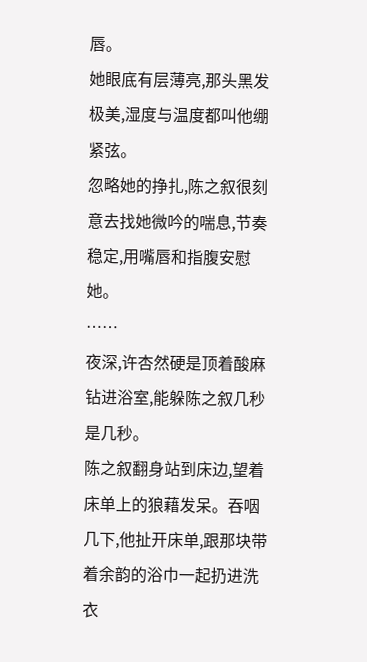唇。
她眼底有层薄亮,那头黑发极美,湿度与温度都叫他绷紧弦。
忽略她的挣扎,陈之叙很刻意去找她微吟的喘息,节奏稳定,用嘴唇和指腹安慰她。
……
夜深,许杏然硬是顶着酸麻钻进浴室,能躲陈之叙几秒是几秒。
陈之叙翻身站到床边,望着床单上的狼藉发呆。吞咽几下,他扯开床单,跟那块带着余韵的浴巾一起扔进洗衣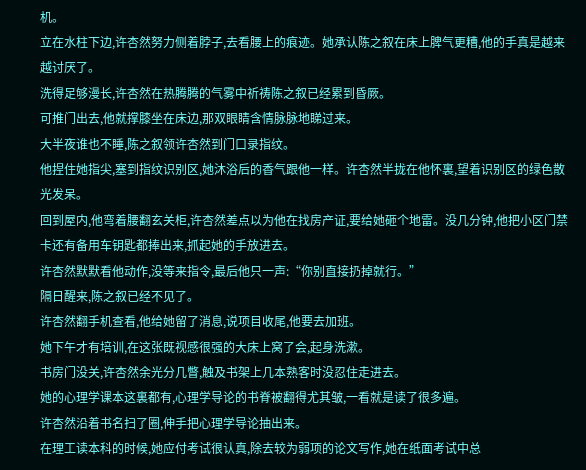机。
立在水柱下边,许杏然努力侧着脖子,去看腰上的痕迹。她承认陈之叙在床上脾气更糟,他的手真是越来越讨厌了。
洗得足够漫长,许杏然在热腾腾的气雾中祈祷陈之叙已经累到昏厥。
可推门出去,他就撑膝坐在床边,那双眼睛含情脉脉地睇过来。
大半夜谁也不睡,陈之叙领许杏然到门口录指纹。
他捏住她指尖,塞到指纹识别区,她沐浴后的香气跟他一样。许杏然半拢在他怀裏,望着识别区的绿色散光发呆。
回到屋内,他弯着腰翻玄关柜,许杏然差点以为他在找房产证,要给她砸个地雷。没几分钟,他把小区门禁卡还有备用车钥匙都捧出来,抓起她的手放进去。
许杏然默默看他动作,没等来指令,最后他只一声:“你别直接扔掉就行。”
隔日醒来,陈之叙已经不见了。
许杏然翻手机查看,他给她留了消息,说项目收尾,他要去加班。
她下午才有培训,在这张既视感很强的大床上窝了会,起身洗漱。
书房门没关,许杏然余光分几瞥,触及书架上几本熟客时没忍住走进去。
她的心理学课本这裏都有,心理学导论的书脊被翻得尤其皱,一看就是读了很多遍。
许杏然沿着书名扫了圈,伸手把心理学导论抽出来。
在理工读本科的时候,她应付考试很认真,除去较为弱项的论文写作,她在纸面考试中总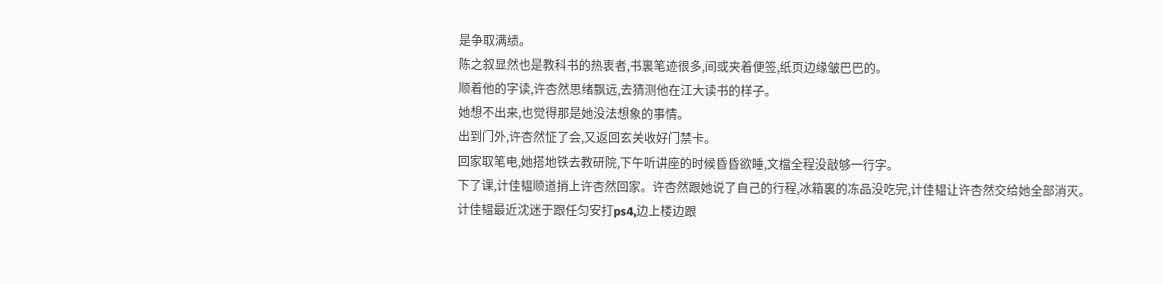是争取满绩。
陈之叙显然也是教科书的热衷者,书裏笔迹很多,间或夹着便签,纸页边缘皱巴巴的。
顺着他的字读,许杏然思绪飘远,去猜测他在江大读书的样子。
她想不出来,也觉得那是她没法想象的事情。
出到门外,许杏然怔了会,又返回玄关收好门禁卡。
回家取笔电,她搭地铁去教研院,下午听讲座的时候昏昏欲睡,文檔全程没敲够一行字。
下了课,计佳韫顺道捎上许杏然回家。许杏然跟她说了自己的行程,冰箱裏的冻品没吃完,计佳韫让许杏然交给她全部消灭。
计佳韫最近沈迷于跟任匀安打ps4,边上楼边跟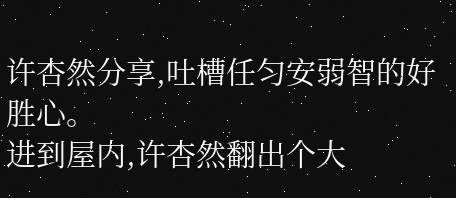许杏然分享,吐槽任匀安弱智的好胜心。
进到屋内,许杏然翻出个大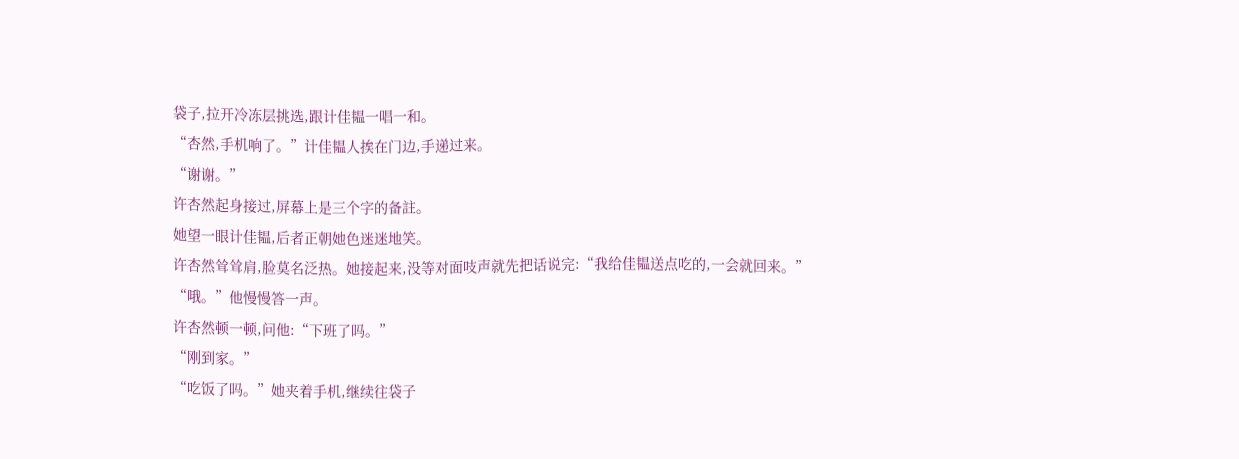袋子,拉开冷冻层挑选,跟计佳韫一唱一和。
“杏然,手机响了。”计佳韫人挨在门边,手递过来。
“谢谢。”
许杏然起身接过,屏幕上是三个字的备註。
她望一眼计佳韫,后者正朝她色迷迷地笑。
许杏然耸耸肩,脸莫名泛热。她接起来,没等对面吱声就先把话说完:“我给佳韫送点吃的,一会就回来。”
“哦。”他慢慢答一声。
许杏然顿一顿,问他:“下班了吗。”
“刚到家。”
“吃饭了吗。”她夹着手机,继续往袋子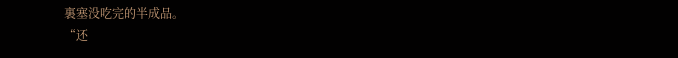裏塞没吃完的半成品。
“还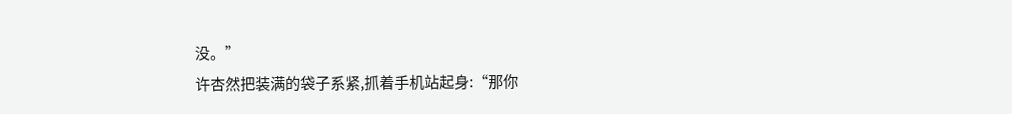没。”
许杏然把装满的袋子系紧,抓着手机站起身:“那你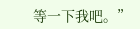等一下我吧。”